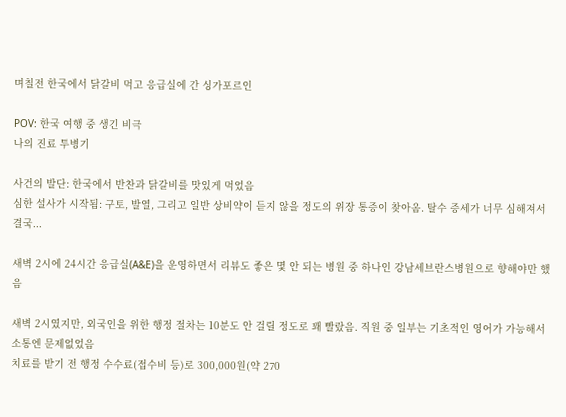며칠전 한국에서 닭갈비 먹고 응급실에 간 싱가포르인

POV: 한국 여행 중 생긴 비극
나의 진료 투병기

사건의 발단: 한국에서 반찬과 닭갈비를 맛있게 먹었음
심한 설사가 시작됨: 구토, 발열, 그리고 일반 상비약이 듣지 않을 정도의 위장 통증이 찾아옴. 탈수 증세가 너무 심해져서 결국...

새벽 2시에 24시간 응급실(A&E)을 운영하면서 리뷰도 좋은 몇 안 되는 병원 중 하나인 강남세브란스병원으로 향해야만 했음

새벽 2시였지만, 외국인을 위한 행정 절차는 10분도 안 걸릴 정도로 꽤 빨랐음. 직원 중 일부는 기초적인 영어가 가능해서 소통엔 문제없었음
치료를 받기 전 행정 수수료(접수비 등)로 300,000원(약 270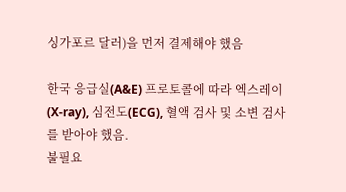싱가포르 달러)을 먼저 결제해야 했음

한국 응급실(A&E) 프로토콜에 따라 엑스레이(X-ray), 심전도(ECG), 혈액 검사 및 소변 검사를 받아야 했음.
불필요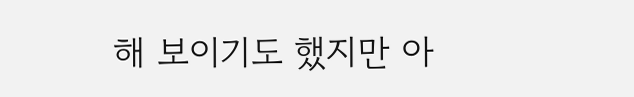해 보이기도 했지만 아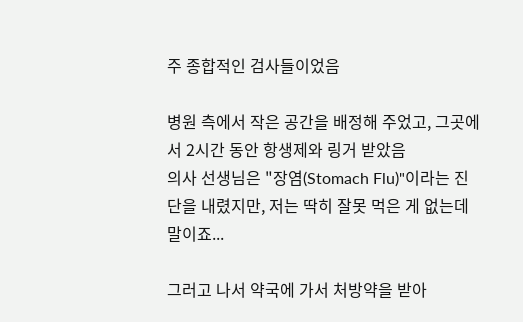주 종합적인 검사들이었음

병원 측에서 작은 공간을 배정해 주었고, 그곳에서 2시간 동안 항생제와 링거 받았음
의사 선생님은 "장염(Stomach Flu)"이라는 진단을 내렸지만, 저는 딱히 잘못 먹은 게 없는데 말이죠...

그러고 나서 약국에 가서 처방약을 받아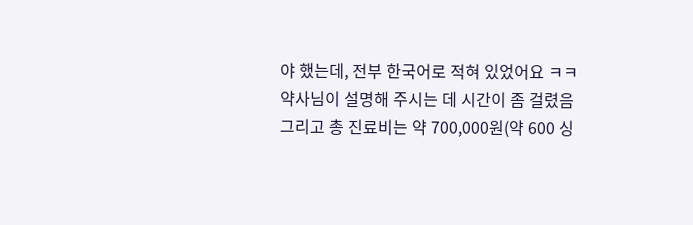야 했는데, 전부 한국어로 적혀 있었어요 ㅋㅋ
약사님이 설명해 주시는 데 시간이 좀 걸렸음
그리고 총 진료비는 약 700,000원(약 600 싱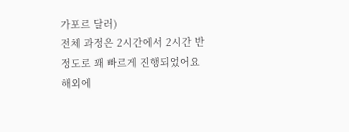가포르 달러)
전체 과정은 2시간에서 2시간 반 정도로 꽤 빠르게 진행되었어요
해외에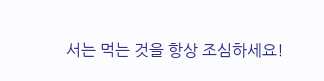서는 먹는 것을 항상 조심하세요!